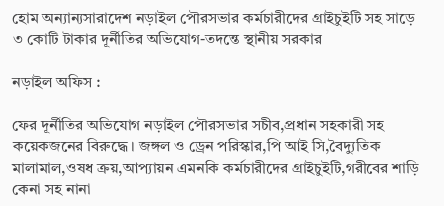হোম অন্যান্যসারাদেশ নড়াইল পৌরসভার কর্মচারীদের গ্রাইচুইটি সহ সাড়ে ৩ কোটি টাকার দূর্নীতির অভিযোগ-তদন্তে স্থানীয় সরকার

নড়াইল অফিস :

ফের দূর্নীতির অভিযোগ নড়াইল পৌরসভার সচীব,প্রধান সহকারী সহ কয়েকজনের বিরুদ্ধে। জঙ্গল ও ড্রেন পরিস্কার,পি আই সি,বৈদ্যুতিক মালামাল,ওষধ ক্রয়,আপ্যায়ন এমনকি কর্মচারীদের গ্রাইচুইটি,গরীবের শাড়ি কেনা সহ নানা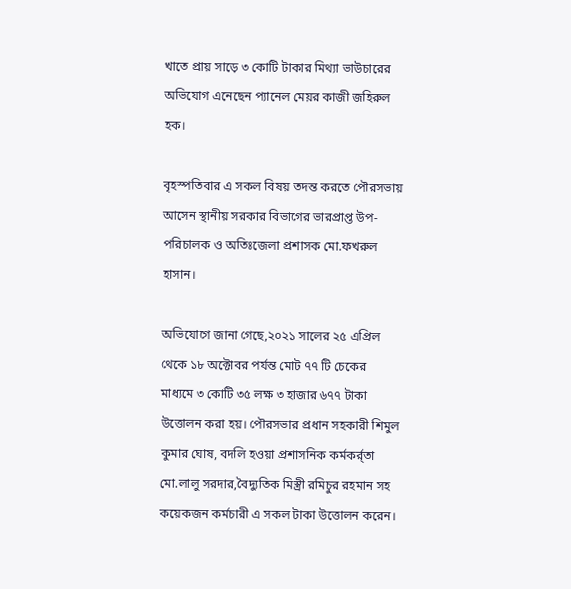খাতে প্রায় সাড়ে ৩ কোটি টাকার মিথ্যা ভাউচারের অভিযোগ এনেছেন প্যানেল মেয়র কাজী জহিরুল হক।

বৃহস্পতিবার এ সকল বিষয় তদন্ত করতে পৌরসভায় আসেন স্থানীয় সরকার বিভাগের ভারপ্রাপ্ত উপ-পরিচালক ও অতিঃজেলা প্রশাসক মো.ফখরুল হাসান।

অভিযোগে জানা গেছে,২০২১ সালের ২৫ এপ্রিল থেকে ১৮ অক্টোবর পর্যন্ত মোট ৭৭ টি চেকের মাধ্যমে ৩ কোটি ৩৫ লক্ষ ৩ হাজার ৬৭৭ টাকা উত্তোলন করা হয়। পৌরসভার প্রধান সহকারী শিমুল কুমার ঘোষ, বদলি হওয়া প্রশাসনিক কর্মকর্র্তা মো.লালু সরদার,বৈদ্যুতিক মিস্ত্রী রমিচুর রহমান সহ কয়েকজন কর্মচারী এ সকল টাকা উত্তোলন করেন।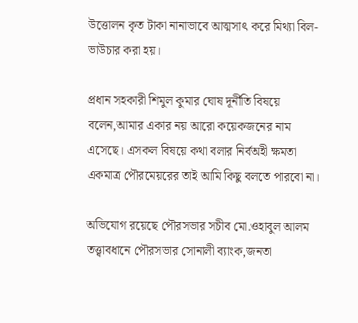উত্তোলন কৃত টাকা নানাভাবে আত্মসাৎ করে মিথ্যা বিল-ভাউচার করা হয়।

প্রধান সহকারী শিমুল কুমার ঘোষ দূর্নীতি বিষয়ে বলেন,আমার একার নয় আরো কয়েকজনের নাম এসেছে। এসকল বিষয়ে কথা বলার নির্বঅহী ক্ষমতা একমাত্র পৌরমেয়রের তাই আমি কিছু বলতে পারবো না।

অভিযোগ রয়েছে পৌরসভার সচীব মো.ওহাবুল আলম তত্ত্বাবধানে পৌরসভার সোনালী ব্যাংক,জনতা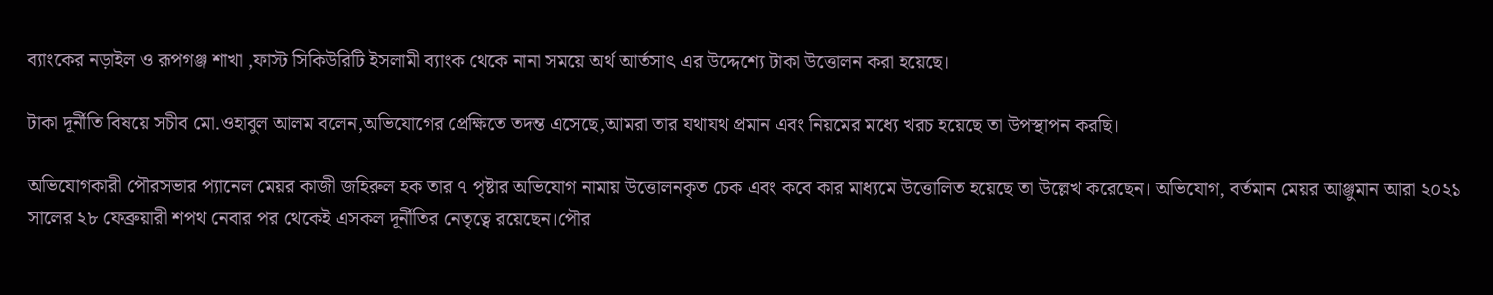ব্যাংকের নড়াইল ও রূপগঞ্জ শাখা ,ফাস্ট সিকিউরিটি ইসলামী ব্যাংক থেকে নানা সময়ে অর্থ আর্তসাৎ এর উদ্দেশ্যে টাকা উত্তোলন করা হয়েছে।

টাকা দূর্নীতি বিষয়ে সচীব মো.ওহাবুল আলম বলেন,অভিযোগের প্রেক্ষিতে তদন্ত এসেছে,আমরা তার যথাযথ প্রমান এবং নিয়মের মধ্যে খরচ হয়েছে তা উপস্থাপন করছি।

অভিযোগকারী পৌরসভার প্যানেল মেয়র কাজী জহিরুল হক তার ৭ পৃষ্টার অভিযোগ নামায় উত্তোলনকৃত চেক এবং কবে কার মাধ্যমে উত্তোলিত হয়েছে তা উল্লেখ করেছেন। অভিযোগ, বর্তমান মেয়র আঞ্জুমান আরা ২০২১ সালের ২৮ ফেব্রুয়ারী শপথ নেবার পর থেকেই এসকল দূর্নীতির নেতৃত্বে রয়েছেন।পৌর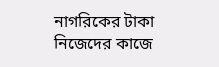নাগরিকের টাকা নিজেদের কাজে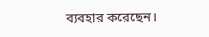ব্যবহার করেছেন।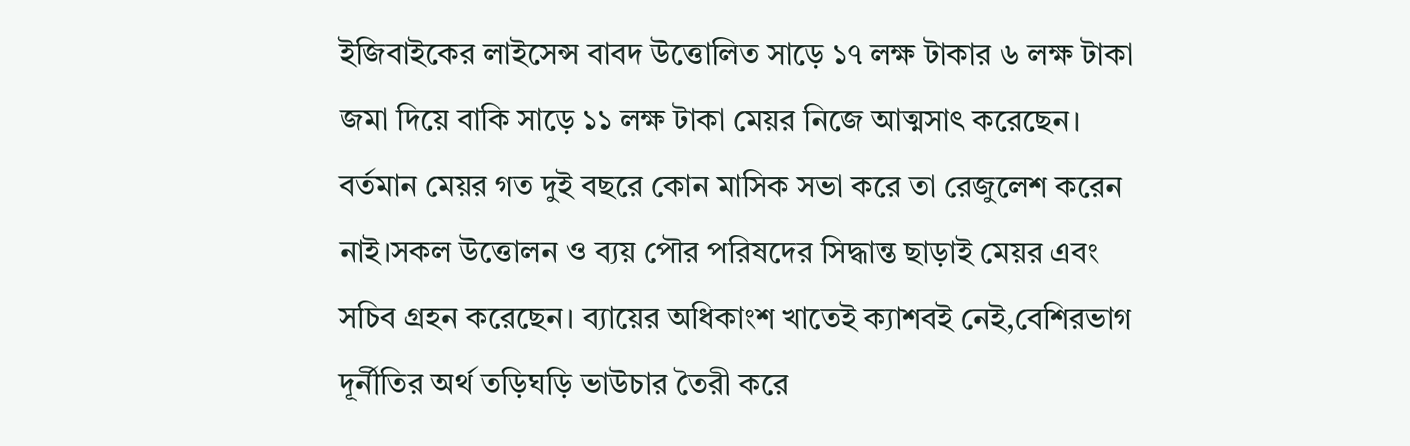ইজিবাইকের লাইসেন্স বাবদ উত্তোলিত সাড়ে ১৭ লক্ষ টাকার ৬ লক্ষ টাকা জমা দিয়ে বাকি সাড়ে ১১ লক্ষ টাকা মেয়র নিজে আত্মসাৎ করেছেন। বর্তমান মেয়র গত দুই বছরে কোন মাসিক সভা করে তা রেজুলেশ করেন নাই।সকল উত্তোলন ও ব্যয় পৌর পরিষদের সিদ্ধান্ত ছাড়াই মেয়র এবং সচিব গ্রহন করেছেন। ব্যায়ের অধিকাংশ খাতেই ক্যাশবই নেই,বেশিরভাগ দূর্নীতির অর্থ তড়িঘড়ি ভাউচার তৈরী করে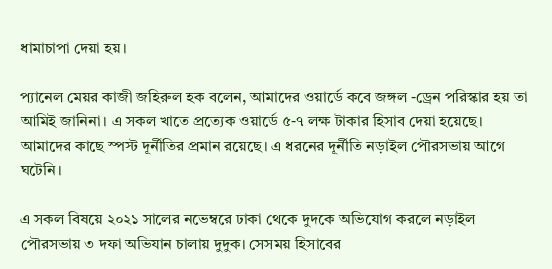ধামাচাপা দেয়া হয়।

প্যানেল মেয়র কাজী জহিরুল হক বলেন, আমাদের ওয়ার্ডে কবে জঙ্গল -ড্রেন পরিস্কার হয় তা আমিই জানিনা। এ সকল খাতে প্রত্যেক ওয়ার্ডে ৫-৭ লক্ষ টাকার হিসাব দেয়া হয়েছে। আমাদের কাছে স্পস্ট দূর্নীতির প্রমান রয়েছে। এ ধরনের দূর্নীতি নড়াইল পৌরসভায় আগে ঘটেনি।

এ সকল বিষয়ে ২০২১ সালের নভেম্বরে ঢাকা থেকে দুদকে অভিযোগ করলে নড়াইল পৌরসভায় ৩ দফা অভিযান চালায় দুদুক। সেসময় হিসাবের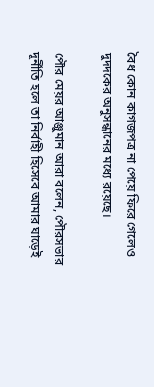বৈধ কোন কাগজপত্র না পেয়ে ফিরে গেলেও দুদদকের অনুসন্ধানের মধ্যে রয়েছে।

পৌর মেয়র আঞ্জুমান আরা বলেন, পৌরসভার দূর্নীতি হলে তা নির্বাহী হিসেবে আমার ঘাড়েই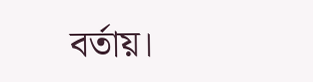বর্তায়।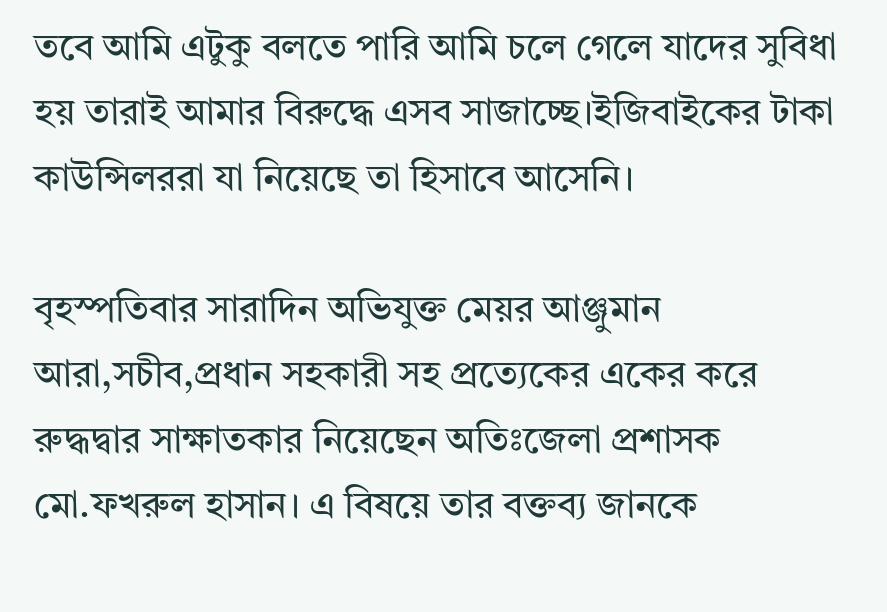তবে আমি এটুকু বলতে পারি আমি চলে গেলে যাদের সুবিধা হয় তারাই আমার বিরুদ্ধে এসব সাজাচ্ছে।ইজিবাইকের টাকা কাউন্সিলররা যা নিয়েছে তা হিসাবে আসেনি।

বৃহস্পতিবার সারাদিন অভিযুক্ত মেয়র আঞ্জুমান আরা,সচীব,প্রধান সহকারী সহ প্রত্যেকের একের করে রুদ্ধদ্বার সাক্ষাতকার নিয়েছেন অতিঃজেলা প্রশাসক মো.ফখরুল হাসান। এ বিষয়ে তার বক্তব্য জানকে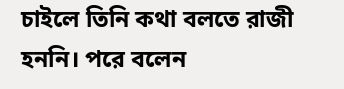চাইলে তিনি কথা বলতে রাজী হননি। পরে বলেন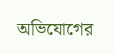অভিযোগের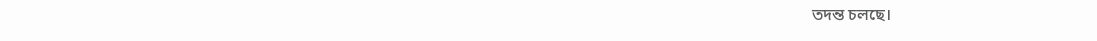তদন্ত চলছে।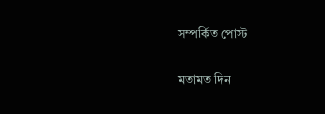সম্পর্কিত পোস্ট

মতামত দিন